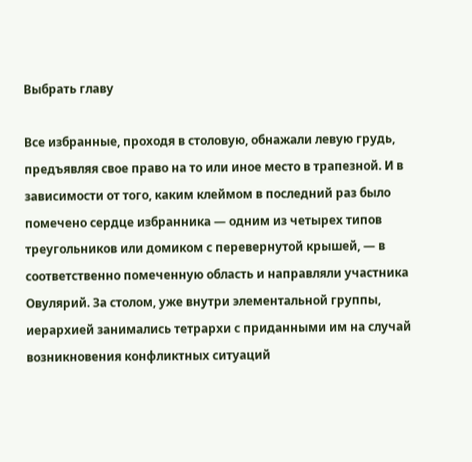Выбрать главу

Все избранные, проходя в столовую, обнажали левую грудь, предъявляя свое право на то или иное место в трапезной. И в зависимости от того, каким клеймом в последний раз было помечено сердце избранника — одним из четырех типов треугольников или домиком с перевернутой крышей, — в соответственно помеченную область и направляли участника Овулярий. За столом, уже внутри элементальной группы, иерархией занимались тетрархи с приданными им на случай возникновения конфликтных ситуаций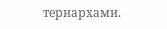териархами.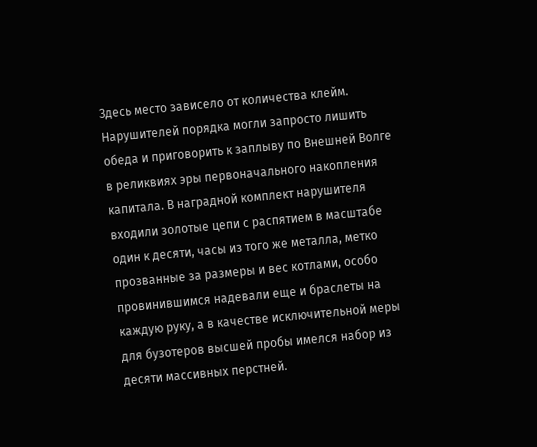Здесь место зависело от количества клейм. Нарушителей порядка могли запросто лишить обеда и приговорить к заплыву по Внешней Волге в реликвиях эры первоначального накопления капитала. В наградной комплект нарушителя входили золотые цепи с распятием в масштабе один к десяти, часы из того же металла, метко прозванные за размеры и вес котлами, особо провинившимся надевали еще и браслеты на каждую руку, а в качестве исключительной меры для бузотеров высшей пробы имелся набор из десяти массивных перстней.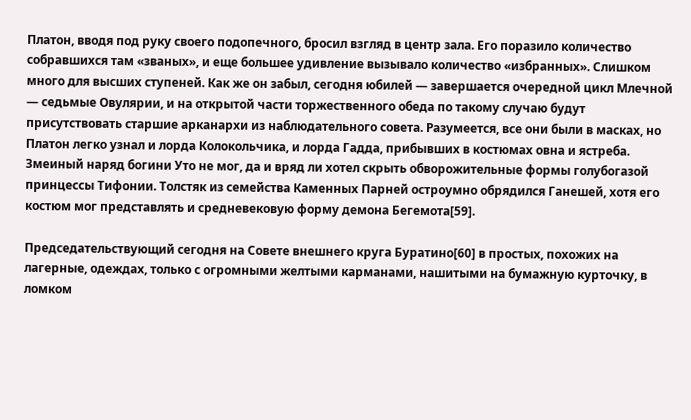Платон, вводя под руку своего подопечного, бросил взгляд в центр зала. Его поразило количество собравшихся там «званых», и еще большее удивление вызывало количество «избранных». Слишком много для высших ступеней. Как же он забыл, сегодня юбилей — завершается очередной цикл Млечной — седьмые Овулярии, и на открытой части торжественного обеда по такому случаю будут присутствовать старшие арканархи из наблюдательного совета. Разумеется, все они были в масках, но Платон легко узнал и лорда Колокольчика, и лорда Гадда, прибывших в костюмах овна и ястреба. Змеиный наряд богини Уто не мог, да и вряд ли хотел скрыть обворожительные формы голубогазой принцессы Тифонии. Толстяк из семейства Каменных Парней остроумно обрядился Ганешей, хотя его костюм мог представлять и средневековую форму демона Бегемота[59].

Председательствующий сегодня на Совете внешнего круга Буратино[60] в простых, похожих на лагерные, одеждах, только с огромными желтыми карманами, нашитыми на бумажную курточку, в ломком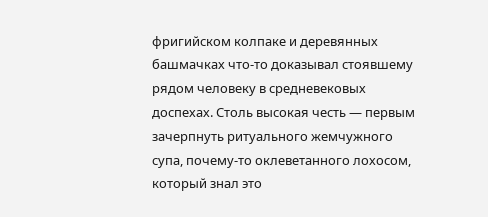фригийском колпаке и деревянных башмачках что-то доказывал стоявшему рядом человеку в средневековых доспехах. Столь высокая честь — первым зачерпнуть ритуального жемчужного супа, почему-то оклеветанного лохосом, который знал это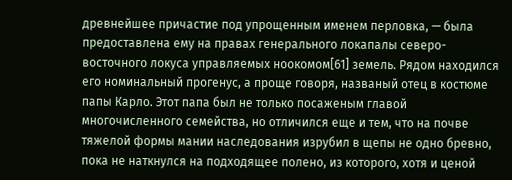древнейшее причастие под упрощенным именем перловка, — была предоставлена ему на правах генерального локапалы северо-восточного локуса управляемых ноокомом[61] земель. Рядом находился его номинальный прогенус, а проще говоря, названый отец в костюме папы Карло. Этот папа был не только посаженым главой многочисленного семейства, но отличился еще и тем, что на почве тяжелой формы мании наследования изрубил в щепы не одно бревно, пока не наткнулся на подходящее полено, из которого, хотя и ценой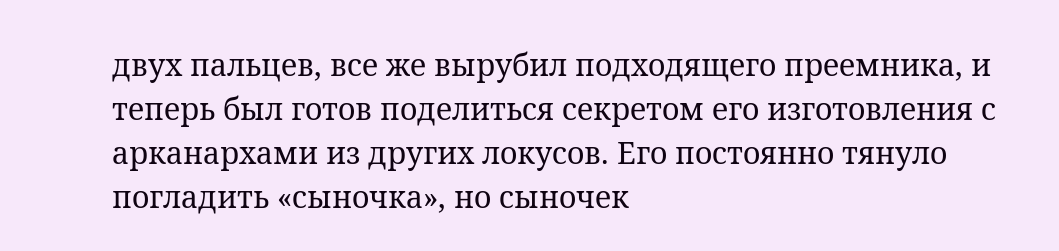двух пальцев, все же вырубил подходящего преемника, и теперь был готов поделиться секретом его изготовления с арканархами из других локусов. Его постоянно тянуло погладить «сыночка», но сыночек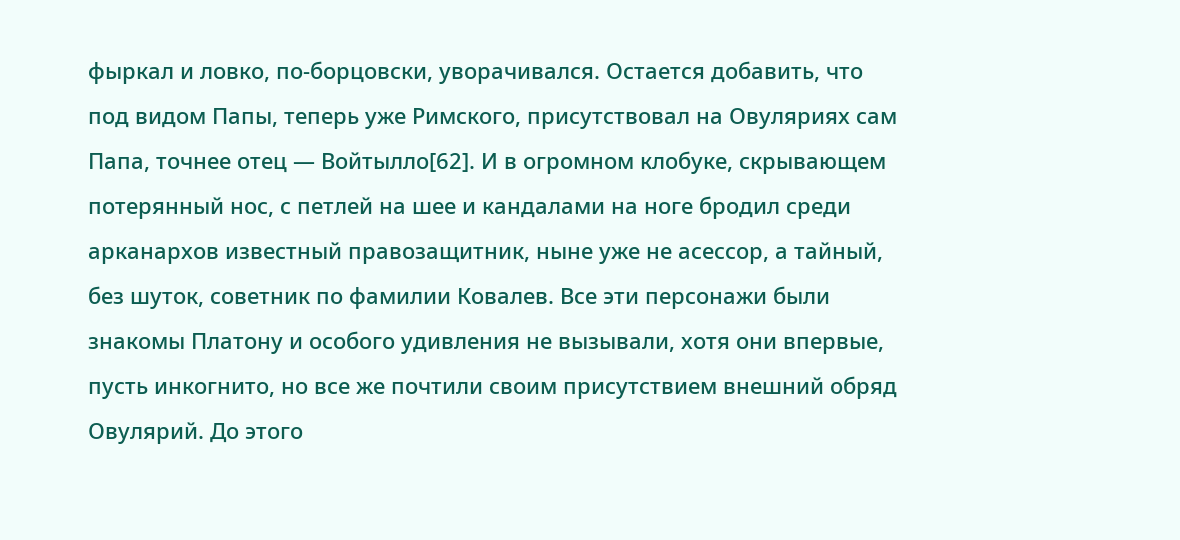фыркал и ловко, по-борцовски, уворачивался. Остается добавить, что под видом Папы, теперь уже Римского, присутствовал на Овуляриях сам Папа, точнее отец — Войтылло[62]. И в огромном клобуке, скрывающем потерянный нос, с петлей на шее и кандалами на ноге бродил среди арканархов известный правозащитник, ныне уже не асессор, а тайный, без шуток, советник по фамилии Ковалев. Все эти персонажи были знакомы Платону и особого удивления не вызывали, хотя они впервые, пусть инкогнито, но все же почтили своим присутствием внешний обряд Овулярий. До этого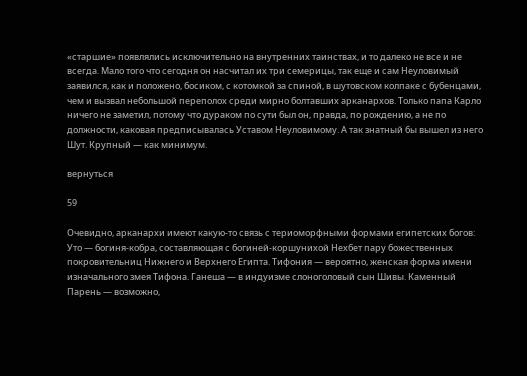«старшие» появлялись исключительно на внутренних таинствах, и то далеко не все и не всегда. Мало того что сегодня он насчитал их три семерицы, так еще и сам Неуловимый заявился, как и положено, босиком, с котомкой за спиной, в шутовском колпаке с бубенцами, чем и вызвал небольшой переполох среди мирно болтавших арканархов. Только папа Карло ничего не заметил, потому что дураком по сути был он, правда, по рождению, а не по должности, каковая предписывалась Уставом Неуловимому. А так знатный бы вышел из него Шут. Крупный — как минимум.

вернуться

59

Очевидно, арканархи имеют какую-то связь с териоморфными формами египетских богов: Уто — богиня-кобра, составляющая с богиней-коршунихой Нехбет пару божественных покровительниц Нижнего и Верхнего Египта. Тифония — вероятно, женская форма имени изначального змея Тифона. Ганеша — в индуизме слоноголовый сын Шивы. Каменный Парень — возможно,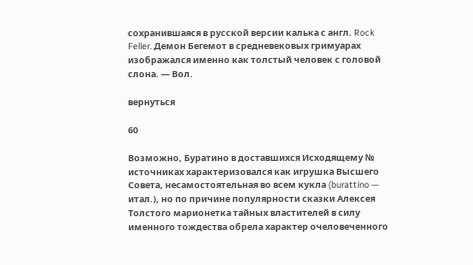сохранившаяся в русской версии калька с англ. Rock Feller. Демон Бегемот в средневековых гримуарах изображался именно как толстый человек с головой слона. — Вол.

вернуться

60

Возможно, Буратино в доставшихся Исходящему № источниках характеризовался как игрушка Высшего Совета, несамостоятельная во всем кукла (burattino — итал.), но по причине популярности сказки Алексея Толстого марионетка тайных властителей в силу именного тождества обрела характер очеловеченного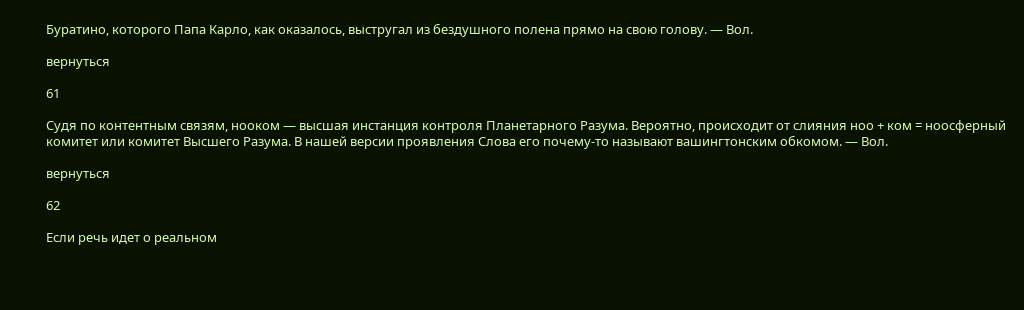Буратино, которого Папа Карло, как оказалось, выстругал из бездушного полена прямо на свою голову. — Вол.

вернуться

61

Судя по контентным связям, нооком — высшая инстанция контроля Планетарного Разума. Вероятно, происходит от слияния ноо + ком = ноосферный комитет или комитет Высшего Разума. В нашей версии проявления Слова его почему-то называют вашингтонским обкомом. — Вол.

вернуться

62

Если речь идет о реальном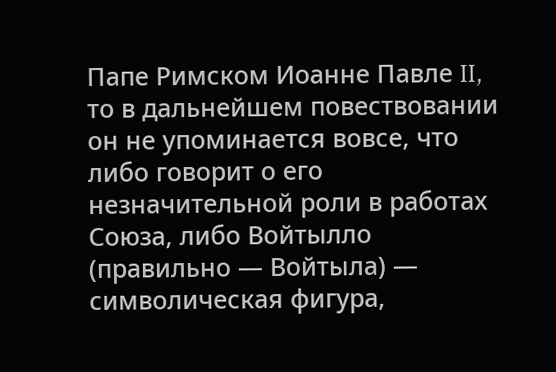Папе Римском Иоанне Павле II, то в дальнейшем повествовании он не упоминается вовсе, что либо говорит о его незначительной роли в работах Союза, либо Войтылло (правильно — Войтыла) — символическая фигура,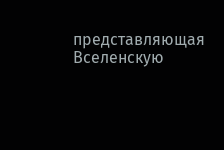представляющая Вселенскую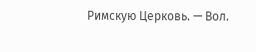Римскую Церковь. — Вол.